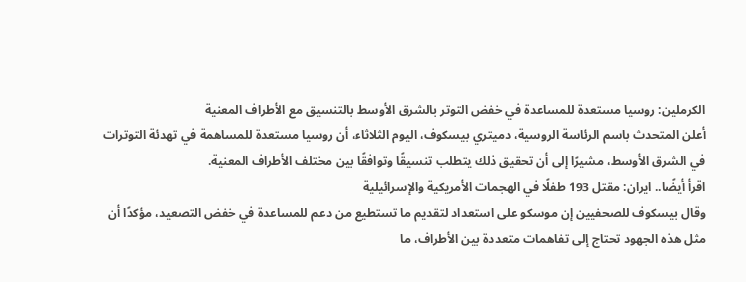الكرملين: روسيا مستعدة للمساعدة في خفض التوتر بالشرق الأوسط بالتنسيق مع الأطراف المعنية
أعلن المتحدث باسم الرئاسة الروسية، دميتري بيسكوف، اليوم الثلاثاء، أن روسيا مستعدة للمساهمة في تهدئة التوترات في الشرق الأوسط، مشيرًا إلى أن تحقيق ذلك يتطلب تنسيقًا وتوافقًا بين مختلف الأطراف المعنية.
اقرأ أيضًا.. ايران: مقتل 193 طفلًا في الهجمات الأمريكية والإسرائيلية
وقال بيسكوف للصحفيين إن موسكو على استعداد لتقديم ما تستطيع من دعم للمساعدة في خفض التصعيد، مؤكدًا أن مثل هذه الجهود تحتاج إلى تفاهمات متعددة بين الأطراف، ما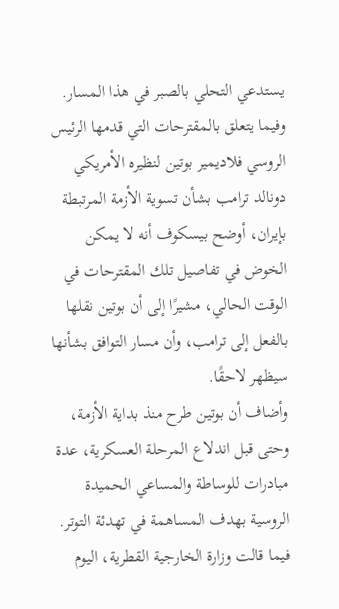يستدعي التحلي بالصبر في هذا المسار.
وفيما يتعلق بالمقترحات التي قدمها الرئيس الروسي فلاديمير بوتين لنظيره الأمريكي دونالد ترامب بشأن تسوية الأزمة المرتبطة بإيران، أوضح بيسكوف أنه لا يمكن الخوض في تفاصيل تلك المقترحات في الوقت الحالي، مشيرًا إلى أن بوتين نقلها بالفعل إلى ترامب، وأن مسار التوافق بشأنها سيظهر لاحقًا.
وأضاف أن بوتين طرح منذ بداية الأزمة، وحتى قبل اندلاع المرحلة العسكرية، عدة مبادرات للوساطة والمساعي الحميدة الروسية بهدف المساهمة في تهدئة التوتر.
فيما قالت وزارة الخارجية القطرية، اليوم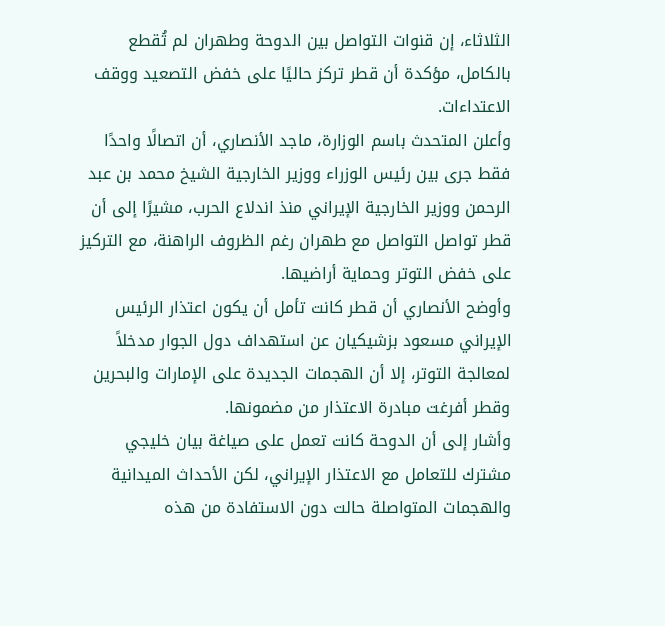الثلاثاء، إن قنوات التواصل بين الدوحة وطهران لم تُقطع بالكامل، مؤكدة أن قطر تركز حاليًا على خفض التصعيد ووقف الاعتداءات.
وأعلن المتحدث باسم الوزارة، ماجد الأنصاري، أن اتصالًا واحدًا فقط جرى بين رئيس الوزراء ووزير الخارجية الشيخ محمد بن عبد الرحمن ووزير الخارجية الإيراني منذ اندلاع الحرب، مشيرًا إلى أن قطر تواصل التواصل مع طهران رغم الظروف الراهنة، مع التركيز على خفض التوتر وحماية أراضيها.
وأوضح الأنصاري أن قطر كانت تأمل أن يكون اعتذار الرئيس الإيراني مسعود بزشيكيان عن استهداف دول الجوار مدخلاً لمعالجة التوتر، إلا أن الهجمات الجديدة على الإمارات والبحرين وقطر أفرغت مبادرة الاعتذار من مضمونها.
وأشار إلى أن الدوحة كانت تعمل على صياغة بيان خليجي مشترك للتعامل مع الاعتذار الإيراني، لكن الأحداث الميدانية والهجمات المتواصلة حالت دون الاستفادة من هذه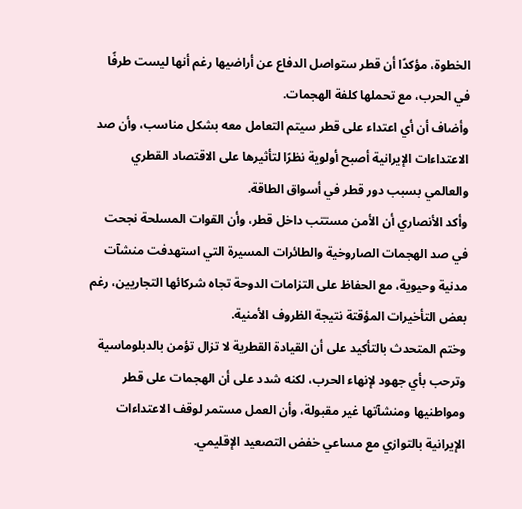الخطوة، مؤكدًا أن قطر ستواصل الدفاع عن أراضيها رغم أنها ليست طرفًا في الحرب، مع تحملها كلفة الهجمات.
وأضاف أن أي اعتداء على قطر سيتم التعامل معه بشكل مناسب، وأن صد الاعتداءات الإيرانية أصبح أولوية نظرًا لتأثيرها على الاقتصاد القطري والعالمي بسبب دور قطر في أسواق الطاقة.
وأكد الأنصاري أن الأمن مستتب داخل قطر، وأن القوات المسلحة نجحت في صد الهجمات الصاروخية والطائرات المسيرة التي استهدفت منشآت مدنية وحيوية، مع الحفاظ على التزامات الدوحة تجاه شركائها التجاريين، رغم بعض التأخيرات المؤقتة نتيجة الظروف الأمنية.
وختم المتحدث بالتأكيد على أن القيادة القطرية لا تزال تؤمن بالدبلوماسية وترحب بأي جهود لإنهاء الحرب، لكنه شدد على أن الهجمات على قطر ومواطنيها ومنشآتها غير مقبولة، وأن العمل مستمر لوقف الاعتداءات الإيرانية بالتوازي مع مساعي خفض التصعيد الإقليمي.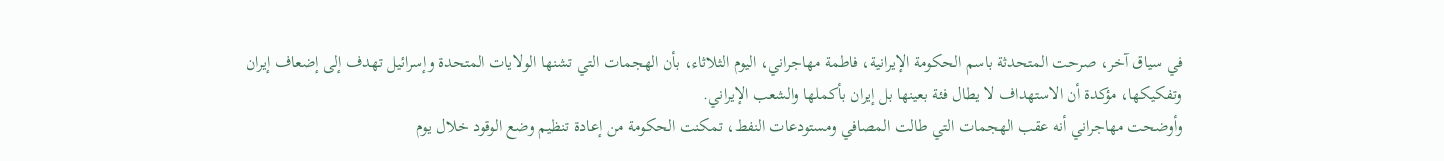في سياق آخر، صرحت المتحدثة باسم الحكومة الإيرانية، فاطمة مهاجراني، اليوم الثلاثاء، بأن الهجمات التي تشنها الولايات المتحدة وإسرائيل تهدف إلى إضعاف إيران وتفكيكها، مؤكدة أن الاستهداف لا يطال فئة بعينها بل إيران بأكملها والشعب الإيراني.
وأوضحت مهاجراني أنه عقب الهجمات التي طالت المصافي ومستودعات النفط، تمكنت الحكومة من إعادة تنظيم وضع الوقود خلال يوم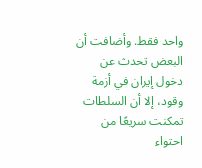واحد فقط. وأضافت أن البعض تحدث عن دخول إيران في أزمة وقود، إلا أن السلطات تمكنت سريعًا من احتواء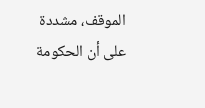الموقف، مشددة على أن الحكومة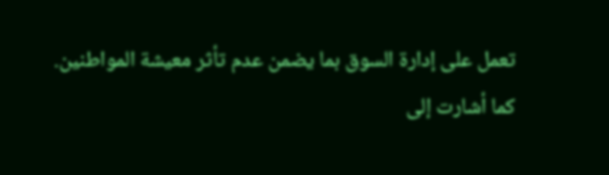تعمل على إدارة السوق بما يضمن عدم تأثر معيشة المواطنين.
كما أشارت إلى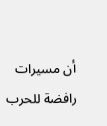أن مسيرات رافضة للحرب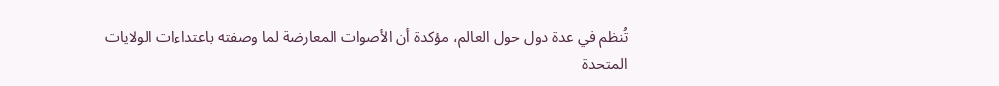تُنظم في عدة دول حول العالم، مؤكدة أن الأصوات المعارضة لما وصفته باعتداءات الولايات المتحدة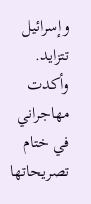وإسرائيل تتزايد.
وأكدت مهاجراني في ختام تصريحاتها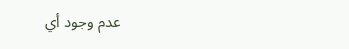عدم وجود أي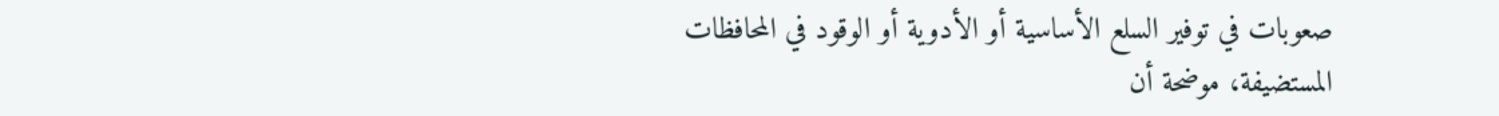صعوبات في توفير السلع الأساسية أو الأدوية أو الوقود في المحافظات المستضيفة، موضحة أن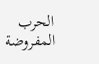الحرب المفروضة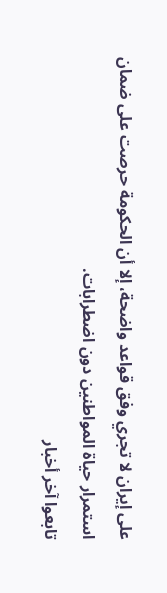على إيران لا تجري وفق قواعد واضحة، إلا أن الحكومة حرصت على ضمان استمرار حياة المواطنين دون اضطرابات.
تابعوا آخر أخبار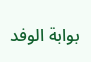بوابة الوفد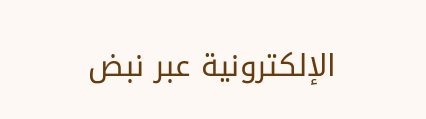الإلكترونية عبر نبض